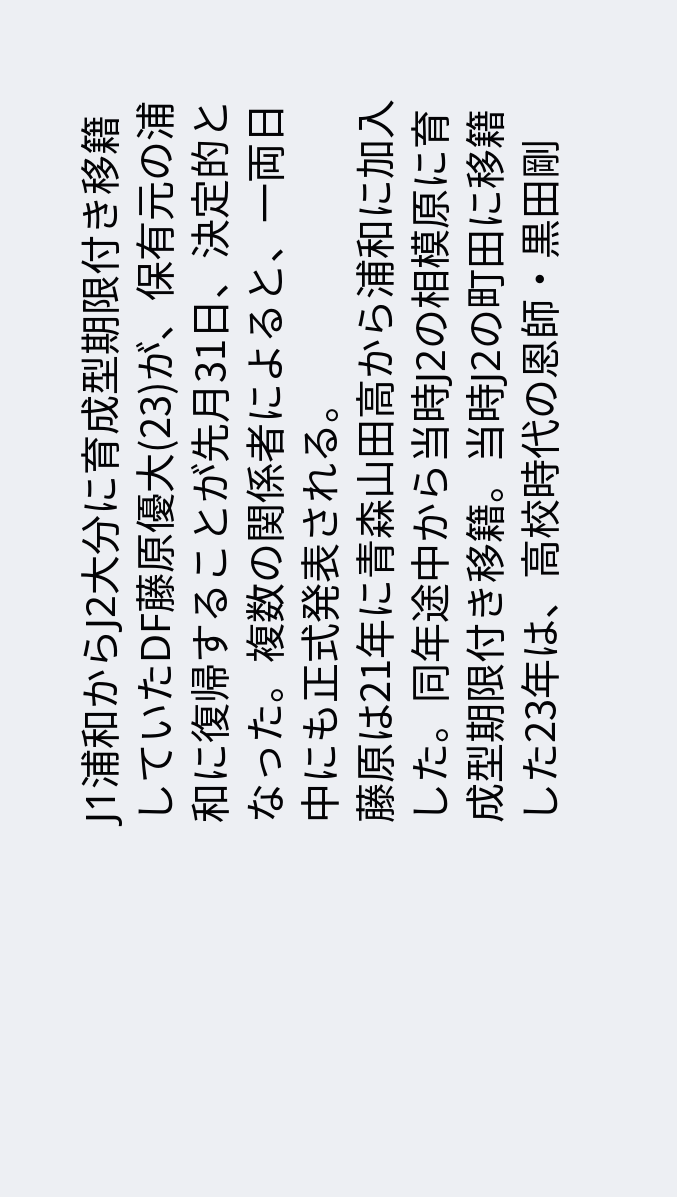J1浦和からJ2大分に育成型期限付き移籍していたDF藤原優大(23)が、保有元の浦和に復帰することが先月31日、決定的となった。複数の関係者によると、一両日中にも正式発表される。
藤原は21年に青森山田高から浦和に加入した。同年途中から当時J2の相模原に育成型期限付き移籍。当時J2の町田に移籍した23年は、高校時代の恩師・黒田剛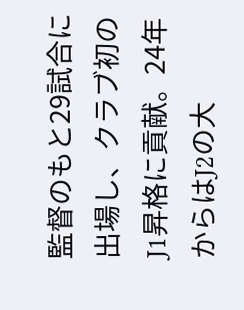監督のもと29試合に出場し、クラブ初のJ1昇格に貢献。24年からはJ2の大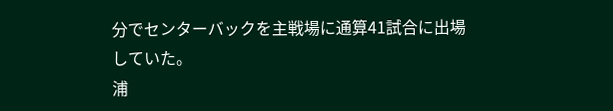分でセンターバックを主戦場に通算41試合に出場していた。
浦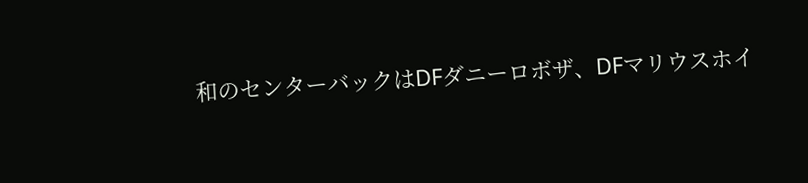和のセンターバックはDFダニーロボザ、DFマリウスホイ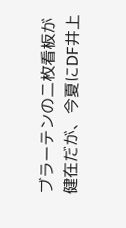ブラーテンの二枚看板が健在だが、今夏にDF井上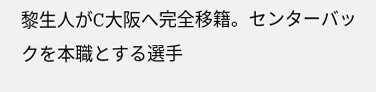黎生人がC大阪へ完全移籍。センターバックを本職とする選手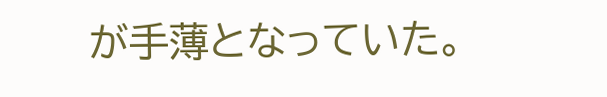が手薄となっていた。